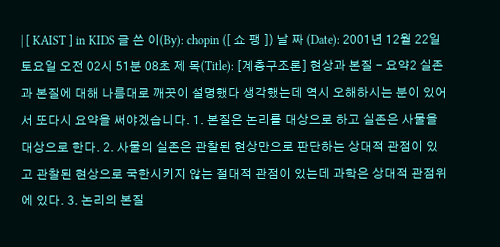| [ KAIST ] in KIDS 글 쓴 이(By): chopin ([ 쇼 팽 ]) 날 짜 (Date): 2001년 12월 22일 토요일 오전 02시 51분 08초 제 목(Title): [계층구조론] 현상과 본질 - 요약2 실존과 본질에 대해 나름대로 깨끗이 설명했다 생각했는데 역시 오해하시는 분이 있어서 또다시 요약을 써야겠습니다. 1. 본질은 논리를 대상으로 하고 실존은 사물을 대상으로 한다. 2. 사물의 실존은 관찰된 현상만으로 판단하는 상대적 관점이 있고 관찰된 현상으로 국한시키지 않는 절대적 관점이 있는데 과학은 상대적 관점위에 있다. 3. 논리의 본질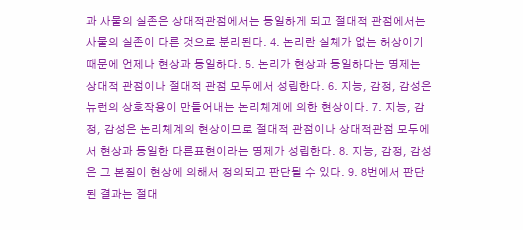과 사물의 실존은 상대적관점에서는 동일하게 되고 절대적 관점에서는 사물의 실존이 다른 것으로 분리된다. 4. 논리란 실체가 없는 허상이기 때문에 언제나 현상과 동일하다. 5. 논리가 현상과 동일하다는 명제는 상대적 관점이나 절대적 관점 모두에서 성립한다. 6. 지능, 감정, 감성은 뉴런의 상호작용이 만들어내는 논리체계에 의한 현상이다. 7. 지능, 감정, 감성은 논리체계의 현상이므로 절대적 관점이나 상대적관점 모두에서 현상과 동일한 다른표현이라는 명제가 성립한다. 8. 지능, 감정, 감성은 그 본질이 현상에 의해서 정의되고 판단될 수 있다. 9. 8번에서 판단된 결과는 절대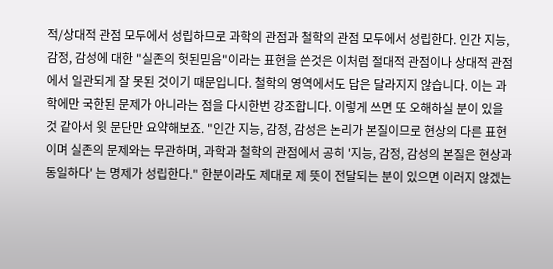적/상대적 관점 모두에서 성립하므로 과학의 관점과 철학의 관점 모두에서 성립한다. 인간 지능, 감정, 감성에 대한 "실존의 헛된믿음"이라는 표현을 쓴것은 이처럼 절대적 관점이나 상대적 관점에서 일관되게 잘 못된 것이기 때문입니다. 철학의 영역에서도 답은 달라지지 않습니다. 이는 과학에만 국한된 문제가 아니라는 점을 다시한번 강조합니다. 이렇게 쓰면 또 오해하실 분이 있을 것 같아서 윗 문단만 요약해보죠. "인간 지능, 감정, 감성은 논리가 본질이므로 현상의 다른 표현이며 실존의 문제와는 무관하며, 과학과 철학의 관점에서 공히 '지능, 감정, 감성의 본질은 현상과 동일하다' 는 명제가 성립한다." 한분이라도 제대로 제 뜻이 전달되는 분이 있으면 이러지 않겠는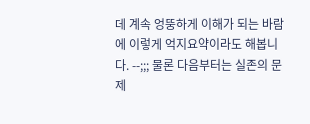데 계속 엉뚱하게 이해가 되는 바람에 이렇게 억지요약이라도 해봅니다. --;;; 물론 다음부터는 실존의 문제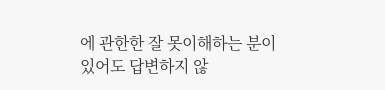에 관한한 잘 못이해하는 분이 있어도 답변하지 않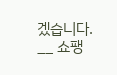겠습니다. __ 쇼팽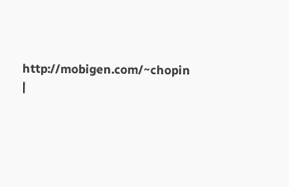http://mobigen.com/~chopin |